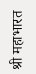श्री महाभारत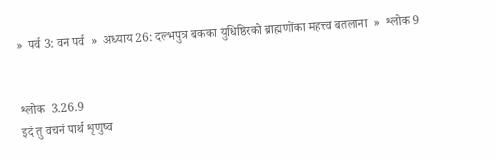»  पर्व 3: वन पर्व  »  अध्याय 26: दल्भपुत्र बकका युधिष्ठिरको ब्राह्मणोंका महत्त्व बतलाना  »  श्लोक 9


श्लोक  3.26.9
इदं तु वचनं पार्थ शृणुष्व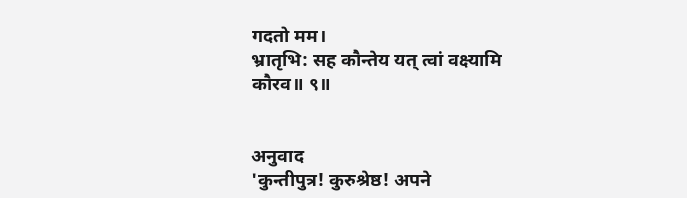गदतो मम।
भ्रातृभि: सह कौन्तेय यत् त्वां वक्ष्यामि कौरव॥ ९॥


अनुवाद
'कुन्तीपुत्र! कुरुश्रेष्ठ! अपने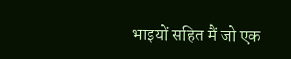भाइयों सहित मैं जो एक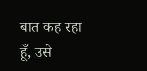बात कह रहा हूँ, उसे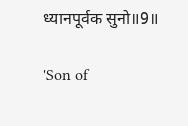ध्यानपूर्वक सुनो॥9॥

'Son of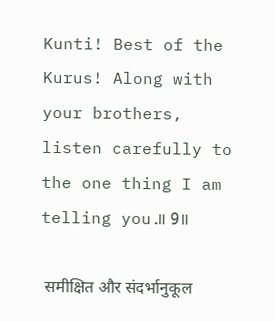Kunti! Best of the Kurus! Along with your brothers, listen carefully to the one thing I am telling you.॥ 9॥

 समीक्षित और संदर्भानुकूल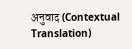अनुवाद (Contextual Translation)